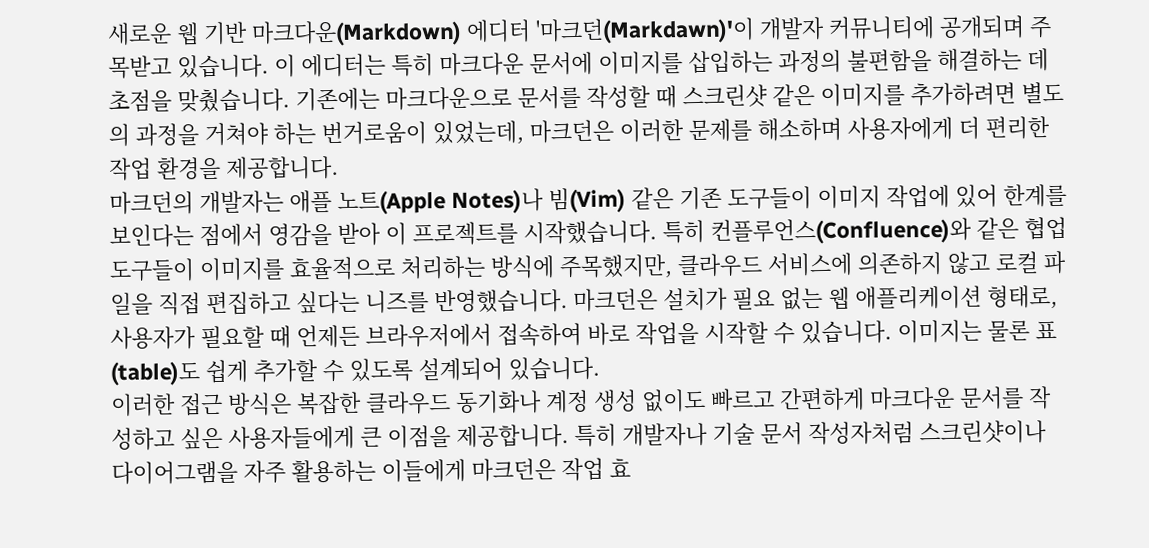새로운 웹 기반 마크다운(Markdown) 에디터 '마크던(Markdawn)'이 개발자 커뮤니티에 공개되며 주목받고 있습니다. 이 에디터는 특히 마크다운 문서에 이미지를 삽입하는 과정의 불편함을 해결하는 데 초점을 맞췄습니다. 기존에는 마크다운으로 문서를 작성할 때 스크린샷 같은 이미지를 추가하려면 별도의 과정을 거쳐야 하는 번거로움이 있었는데, 마크던은 이러한 문제를 해소하며 사용자에게 더 편리한 작업 환경을 제공합니다.
마크던의 개발자는 애플 노트(Apple Notes)나 빔(Vim) 같은 기존 도구들이 이미지 작업에 있어 한계를 보인다는 점에서 영감을 받아 이 프로젝트를 시작했습니다. 특히 컨플루언스(Confluence)와 같은 협업 도구들이 이미지를 효율적으로 처리하는 방식에 주목했지만, 클라우드 서비스에 의존하지 않고 로컬 파일을 직접 편집하고 싶다는 니즈를 반영했습니다. 마크던은 설치가 필요 없는 웹 애플리케이션 형태로, 사용자가 필요할 때 언제든 브라우저에서 접속하여 바로 작업을 시작할 수 있습니다. 이미지는 물론 표(table)도 쉽게 추가할 수 있도록 설계되어 있습니다.
이러한 접근 방식은 복잡한 클라우드 동기화나 계정 생성 없이도 빠르고 간편하게 마크다운 문서를 작성하고 싶은 사용자들에게 큰 이점을 제공합니다. 특히 개발자나 기술 문서 작성자처럼 스크린샷이나 다이어그램을 자주 활용하는 이들에게 마크던은 작업 효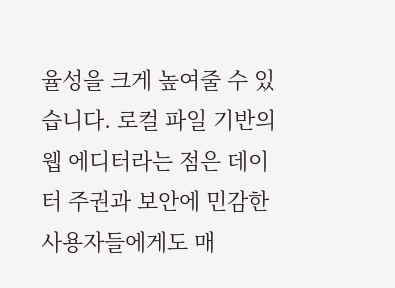율성을 크게 높여줄 수 있습니다. 로컬 파일 기반의 웹 에디터라는 점은 데이터 주권과 보안에 민감한 사용자들에게도 매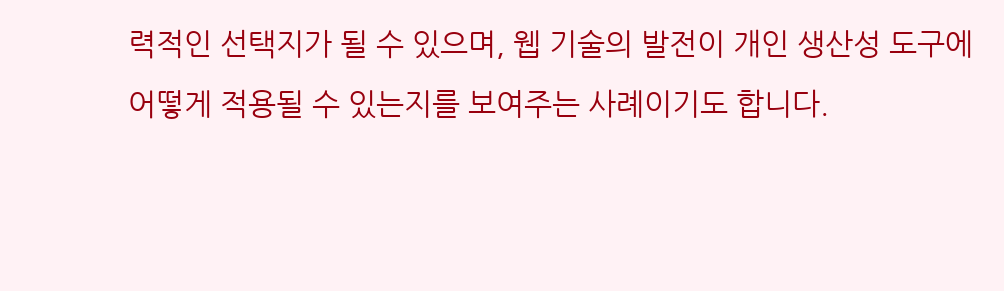력적인 선택지가 될 수 있으며, 웹 기술의 발전이 개인 생산성 도구에 어떻게 적용될 수 있는지를 보여주는 사례이기도 합니다.